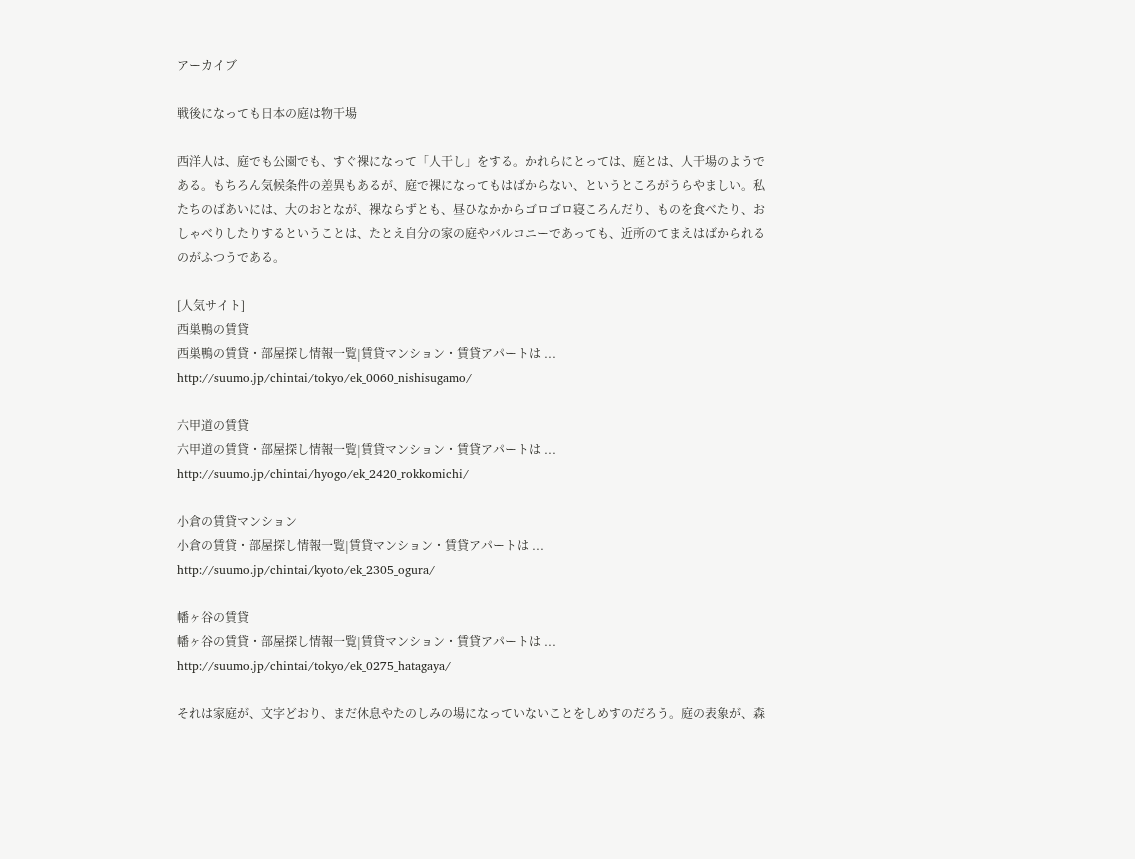アーカイブ

戦後になっても日本の庭は物干場

西洋人は、庭でも公園でも、すぐ裸になって「人干し」をする。かれらにとっては、庭とは、人干場のようである。もちろん気候条件の差異もあるが、庭で裸になってもはばからない、というところがうらやましい。私たちのばあいには、大のおとなが、裸ならずとも、昼ひなかからゴロゴロ寝ころんだり、ものを食べたり、おしゃべりしたりするということは、たとえ自分の家の庭やバルコニーであっても、近所のてまえはばかられるのがふつうである。

[人気サイト]
西巣鴨の賃貸
西巣鴨の賃貸・部屋探し情報一覧|賃貸マンション・賃貸アパートは ...
http://suumo.jp/chintai/tokyo/ek_0060_nishisugamo/

六甲道の賃貸
六甲道の賃貸・部屋探し情報一覧|賃貸マンション・賃貸アパートは ...
http://suumo.jp/chintai/hyogo/ek_2420_rokkomichi/

小倉の賃貸マンション
小倉の賃貸・部屋探し情報一覧|賃貸マンション・賃貸アパートは ...
http://suumo.jp/chintai/kyoto/ek_2305_ogura/

幡ヶ谷の賃貸
幡ヶ谷の賃貸・部屋探し情報一覧|賃貸マンション・賃貸アパートは ...
http://suumo.jp/chintai/tokyo/ek_0275_hatagaya/

それは家庭が、文字どおり、まだ休息やたのしみの場になっていないことをしめすのだろう。庭の表象が、森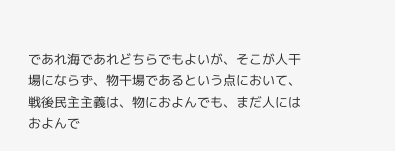であれ海であれどちらでもよいが、そこが人干場にならず、物干場であるという点において、戦後民主主義は、物におよんでも、まだ人にはおよんで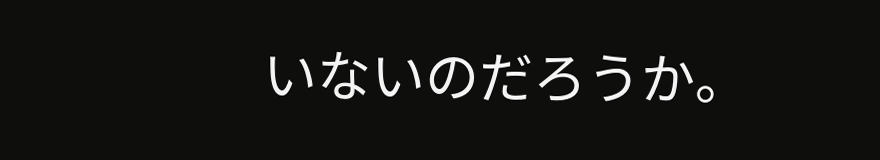いないのだろうか。